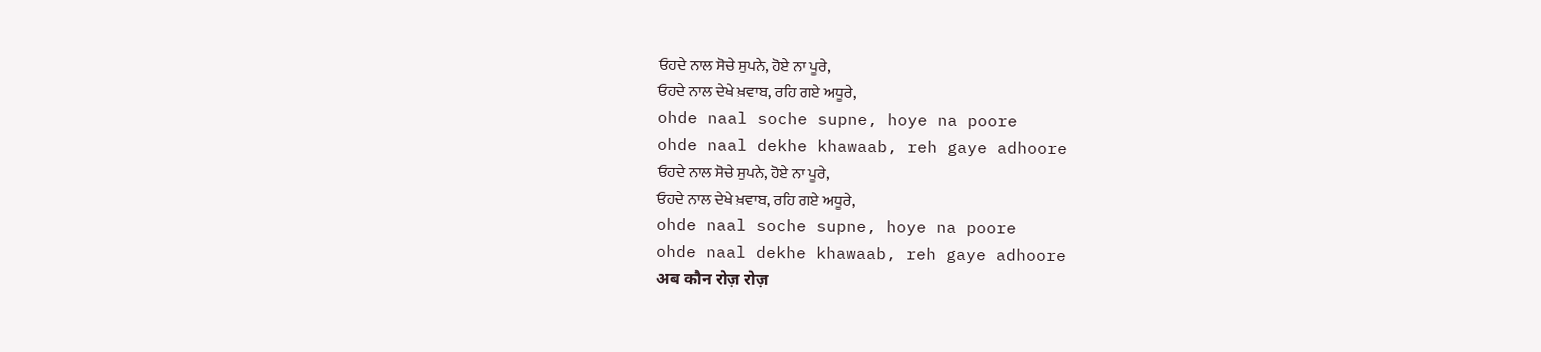ਓਹਦੇ ਨਾਲ ਸੋਚੇ ਸੁਪਨੇ, ਹੋਏ ਨਾ ਪੂਰੇ,
ਓਹਦੇ ਨਾਲ ਦੇਖੇ ਖ਼ਵਾਬ, ਰਹਿ ਗਏ ਅਧੂਰੇ,
ohde naal soche supne, hoye na poore
ohde naal dekhe khawaab, reh gaye adhoore
ਓਹਦੇ ਨਾਲ ਸੋਚੇ ਸੁਪਨੇ, ਹੋਏ ਨਾ ਪੂਰੇ,
ਓਹਦੇ ਨਾਲ ਦੇਖੇ ਖ਼ਵਾਬ, ਰਹਿ ਗਏ ਅਧੂਰੇ,
ohde naal soche supne, hoye na poore
ohde naal dekhe khawaab, reh gaye adhoore
अब कौन रोज़ रोज़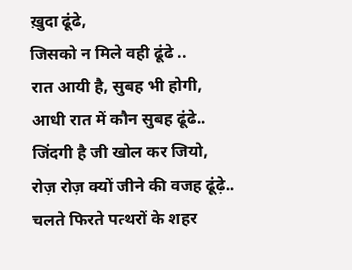ख़ुदा ढूंढे,
जिसको न मिले वही ढूंढे ..
रात आयी है, सुबह भी होगी,
आधी रात में कौन सुबह ढूंढे..
जिंदगी है जी खोल कर जियो,
रोज़ रोज़ क्यों जीने की वजह ढूंढ़े..
चलते फिरते पत्थरों के शहर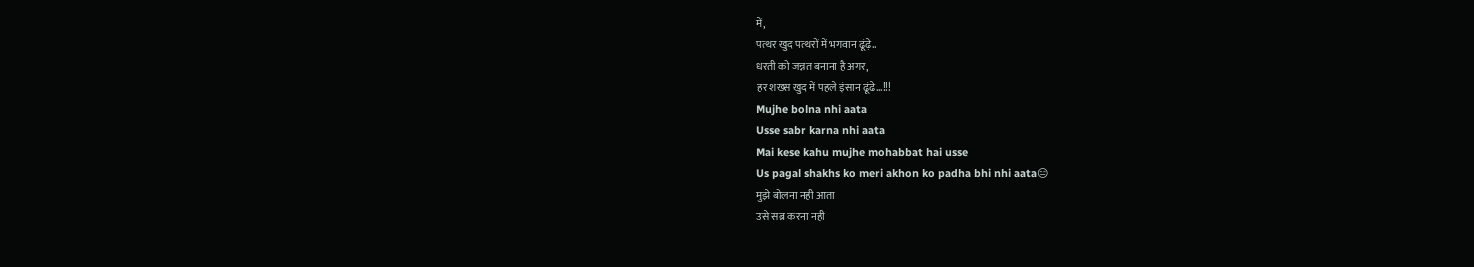में,
पत्थर खुद पत्थरों में भगवान ढूंढ़े..
धरती को जन्नत बनाना है अगर,
हर शख्स खुद में पहले इंसान ढूंढे…!!!
Mujhe bolna nhi aata
Usse sabr karna nhi aata
Mai kese kahu mujhe mohabbat hai usse
Us pagal shakhs ko meri akhon ko padha bhi nhi aata😑
मुझे बोलना नही आता
उसे सब्र करना नही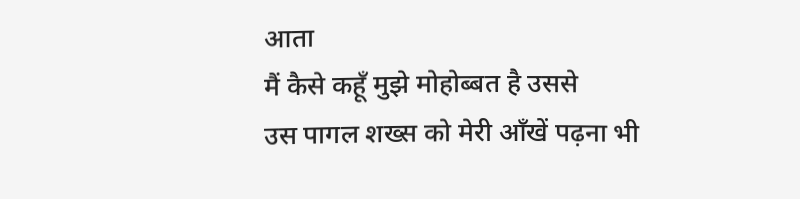आता
मैं कैसे कहूँ मुझे मोहोब्बत है उससे
उस पागल शख्स को मेरी आँखें पढ़ना भी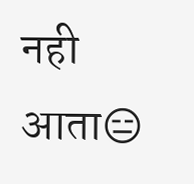नही आता😑